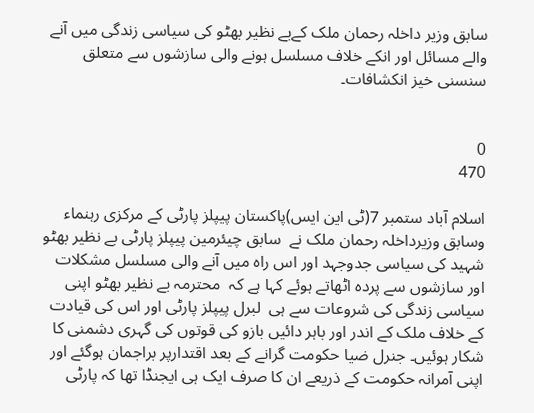سابق وزیر داخلہ رحمان ملک کےبے نظیر بھٹو کی سیاسی زندگی میں آنے والے مسائل اور انکے خلاف مسلسل ہونے والی سازشوں سے متعلق سنسنی خیز انکشافات۔


0
470

اسلام آباد ستمبر 7(ٹی این ایس)پاکستان پیپلز پارٹی کے مرکزی رہنماء  وسابق وزیرداخلہ رحمان ملک نے  سابق چیئرمین پیپلز پارٹی بے نظیر بھٹو شہید کی سیاسی جدوجہد اور اس راہ میں آنے والی مسلسل مشکلات اور سازشوں سے پردہ اٹھاتے ہوئے کہا ہے کہ  محترمہ بے نظیر بھٹو اپنی سیاسی زندگی کی شروعات سے ہی  لبرل پیپلز پارٹی اور اس کی قیادت کے خلاف ملک کے اندر اور باہر دائیں بازو کی قوتوں کی گہری دشمنی کا شکار ہوئیں۔ جنرل ضیا حکومت گرانے کے بعد اقتدارپر براجمان ہوگئے اور اپنی آمرانہ حکومت کے ذریعے ان کا صرف ایک ہی ایجنڈا تھا کہ پارٹی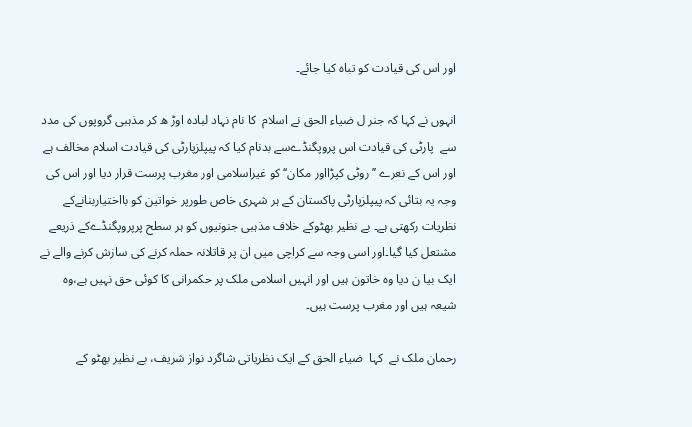اور اس کی قیادت کو تباہ کیا جائے۔

انہوں نے کہا کہ جنر ل ضیاء الحق نے اسلام  کا نام نہاد لبادہ اوڑ ھ کر مذہبی گروپوں کی مدد سے  پارٹی کی قیادت اس پروپگنڈےسے بدنام کیا کہ پیپلزپارٹی کی قیادت اسلام مخالف ہے اور اس کے نعرے ’’روٹی کپڑااور مکان‘‘ کو غیراسلامی اور مغرب پرست قرار دیا اور اس کی وجہ یہ بتائی کہ پیپلزپارٹی پاکستان کے ہر شہری خاص طورپر خواتین کو بااختیاربنانےکے نظریات رکھتی ہے۔ بے نظیر بھٹوکے خلاف مذہبی جنونیوں کو ہر سطح پرپروپگنڈےکے ذریعے مشتعل کیا گیا۔اور اسی وجہ سے کراچی میں ان پر قاتلانہ حملہ کرنے کی سازش کرنے والے نے ایک بیا ن دیا وہ خاتون ہیں اور انہیں اسلامی ملک پر حکمرانی کا کوئی حق نہیں ہے،وہ شیعہ ہیں اور مغرب پرست ہیں۔

رحمان ملک نے  کہا  ضیاء الحق کے ایک نظریاتی شاگرد نواز شریف، بے نظیر بھٹو کے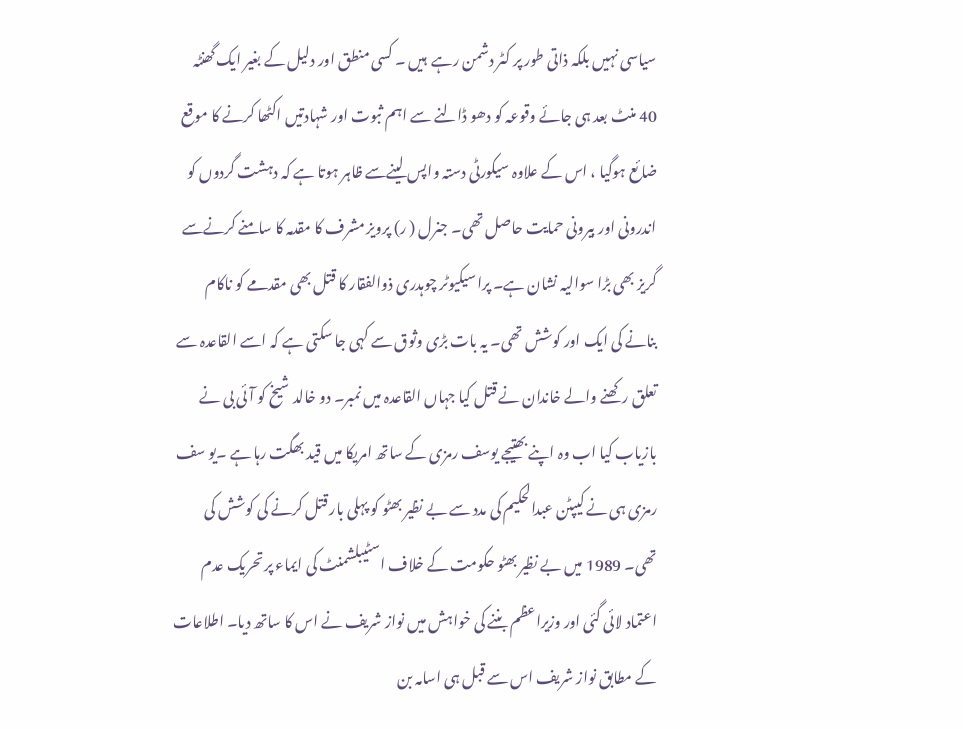سیاسی نہیں بلکہ ذاتی طور پر کٹر دشمن رہے  ہیں ۔ کسی منطق اور دلیل کے بغیر ایک گھنٹہ 40 منٹ بعد ہی جائے وقوعہ کو دھو ڈالنے سے اہم ثبوت اور شہادتیں اکٹھا کرنے کا موقع ضائع ہوگیا ، اس کے علاوہ سیکورٹی دستہ واپس لینےسے ظاہر ہوتا ہے کہ دہشت گردوں کو اندرونی اور بیرونی حمایت حاصل تھی۔ جنرل ( ر) پرویز مشرف کا مقدمہ کا سامنے کرنےسے گریز بھی بڑا سوالیہ نشان ہے۔ پراسیکیوٹر چوہدری ذوالفقار کا قتل بھی مقدمے کو ناکام بنانے کی ایک اور کوشش تھی۔ یہ بات بڑی وثوق سے کہی جا سکتی ہے کہ اسے القاعدہ سے تعلق رکھنے والے خاندان نے قتل کیا جہاں القاعدہ میں نمبر۔ دو خالد شیخ کو آئی بی نے بازیاب کیا اب وہ اپنے بھتیجے یوسف رمزی کے ساتھ امریکا میں قید بھگت رہا ہے ۔یو سف رمزی ہی نے کیپٹن عبدالحکیم کی مدد سے بے نظیر بھٹو کو پہلی بار قتل کرنے کی کوشش کی تھی۔ 1989 میں بے نظیر بھٹو حکومت کے خلاف اسٹیبلشمنٹ کی ایماء پر تحریک عدم اعتماد لائی گئی اور وزیراعظم بننے کی خواہش میں نواز شریف نے اس کا ساتھ دیا۔ اطلاعات کے مطابق نواز شریف اس سے قبل ہی اسامہ بن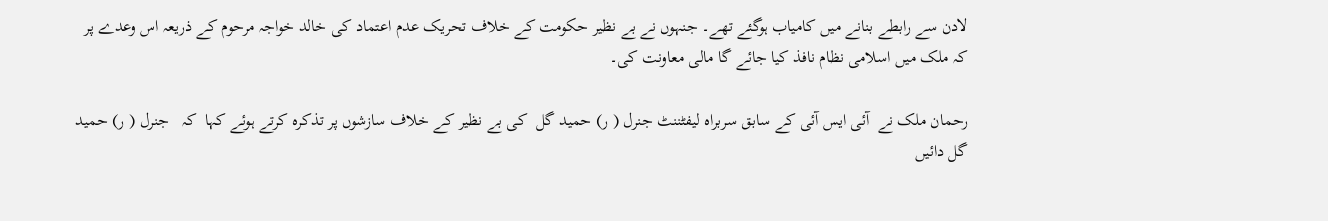لادن سے رابطے بنانے میں کامیاب ہوگئے تھے۔ جنہوں نے بے نظیر حکومت کے خلاف تحریک عدم اعتماد کی خالد خواجہ مرحوم کے ذریعہ اس وعدے پر کہ ملک میں اسلامی نظام نافذ کیا جائے گا مالی معاونت کی۔

رحمان ملک نے  آئی ایس آئی کے سابق سربراہ لیفٹننٹ جنرل ( ر) حمید گل  کی بے نظیر کے خلاف سازشوں پر تذکرہ کرتے ہوئے کہا  کہ   جنرل ( ر) حمید گل دائیں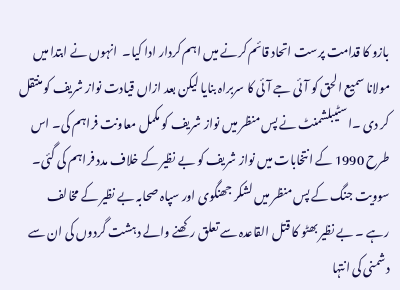بازو کا قدامت پرست اتحاد قائم کرنے میں اہم کردار ادا کیا۔  انہوں نے ابتدا میں مولانا سمیع الحق کو آئی جے آئی کا سربراہ بنایا لیکن بعد ازاں قیادت نواز شریف کو منتقل کر دی ۔اسٹیبلشمنٹ نے پس منظر میں نواز شریف کو مکمل معاونت فراہم کی۔ اس طرح 1990 کے انتخابات میں نواز شریف کو بے نظیر کے خلاف مدد فراہم کی گئی۔ سوویت جنگ کے پس منظر میں لشکر جھنگوی اور سپاہ صحابہ بے نظیر کے مخالف رہے ۔ بے نظیر بھٹو کا قتل القاعدہ سے تعلق رکھنے والے دہشت گردوں کی ان سے دشمنی کی انتہا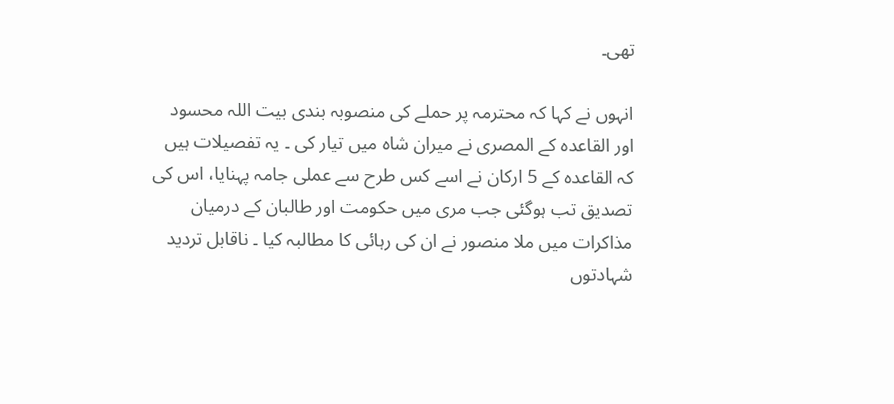تھی۔

انہوں نے کہا کہ محترمہ پر حملے کی منصوبہ بندی بیت اللہ محسود اور القاعدہ کے المصری نے میران شاہ میں تیار کی ۔ یہ تفصیلات ہیں کہ القاعدہ کے 5 ارکان نے اسے کس طرح سے عملی جامہ پہنایا، اس کی تصدیق تب ہوگئی جب مری میں حکومت اور طالبان کے درمیان مذاکرات میں ملا منصور نے ان کی رہائی کا مطالبہ کیا ۔ ناقابل تردید شہادتوں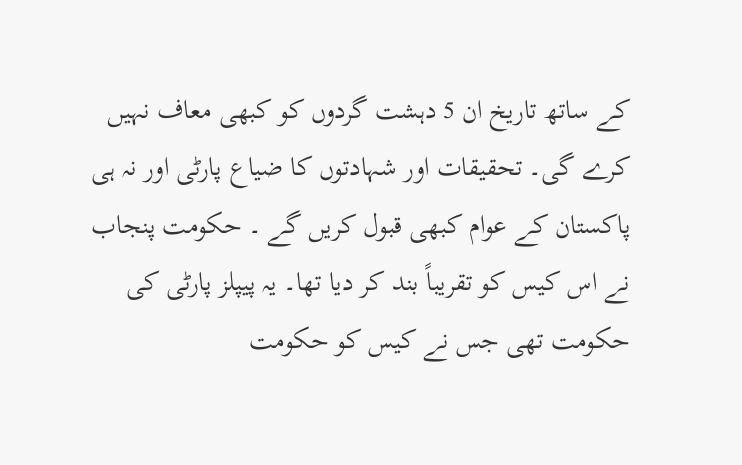کے ساتھ تاریخ ان 5 دہشت گردوں کو کبھی معاف نہیں کرے گی۔ تحقیقات اور شہادتوں کا ضیاع پارٹی اور نہ ہی پاکستان کے عوام کبھی قبول کریں گے ۔ حکومت پنجاب نے اس کیس کو تقریباً بند کر دیا تھا۔ یہ پیپلز پارٹی کی حکومت تھی جس نے کیس کو حکومت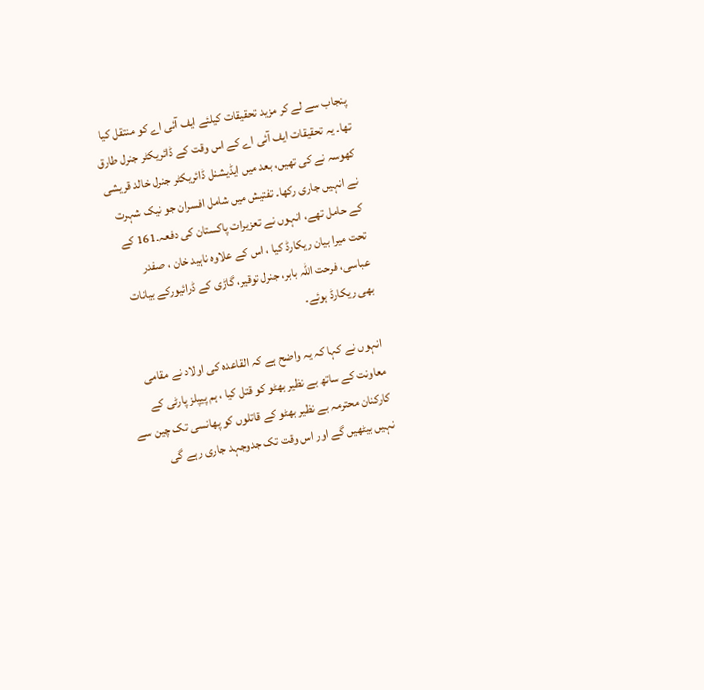پنجاب سے لے کر مزید تحقیقات کیلئے ایف آئی اے کو منتقل کیا تھا۔ یہ تحقیقات ایف آئی اے کے اس وقت کے ڈائریکٹر جنرل طارق کھوسہ نے کی تھیں، بعد میں ایڈیشنل ڈائریکٹر جنرل خالد قریشی نے انہیں جاری رکھا۔ تفتیش میں شامل افسران جو نیک شہرت کے حامل تھے، انہوں نے تعزیرات پاکستان کی دفعہ۔161 کے تحت میرا بیان ریکارڈ کیا ، اس کے علاوہ ناہید خان ، صفدر عباسی، فرحت اللہ بابر، جنرل توقیر، گاڑی کے ڈرائیورکے بیانات بھی ریکارڈ ہوئے۔

انہوں نے کہا کہ یہ واضح ہے کہ القاعدہ کی اولاد نے مقامی معاونت کے ساتھ بے نظیر بھٹو کو قتل کیا ، ہم پیپلز پارٹی کے کارکنان محترمہ بے نظیر بھٹو کے قاتلوں کو پھانسی تک چین سے نہیں بیٹھیں گے اور اس وقت تک جدوجہد جاری رہے گی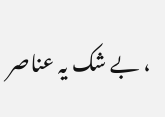، بے شک یہ عناصر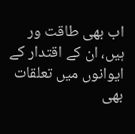اب بھی طاقت ور ہیں، ان کے اقتدار کے ایوانوں میں تعلقات بھی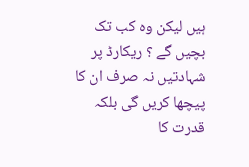ہیں لیکن وہ کب تک بچیں گے ؟ ریکارڈ پر شہادتیں نہ صرف ان کا پیچھا کریں گی بلکہ قدرت کا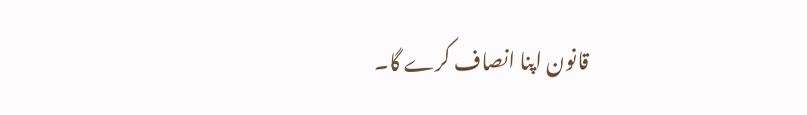قانون اپنا انصاف کرے گا۔